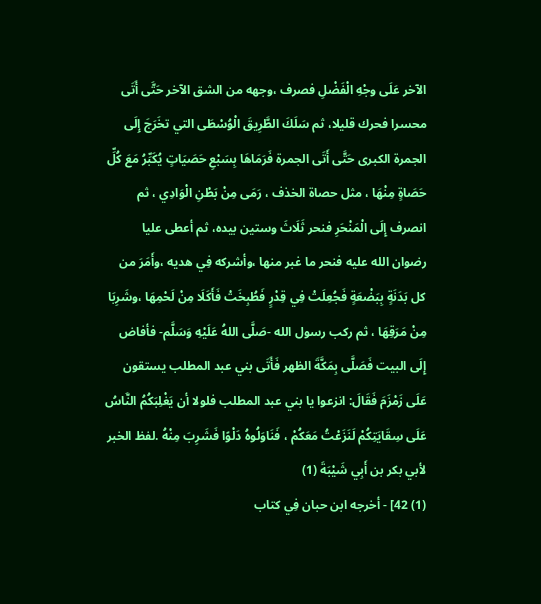الآخر عَلَى وجْهِ الْفَضْلِ فصرف ،وجهه من الشق الآخر حَتَّى أَتَى محسرا فحرك قليلا، ثم سَلَكَ الطَّرِيقَ الْوُسْطَى التي تخَرَجَ إِلَى الجمرة الكبرى حَتَّى أَتَى الجمرة فَرَمَاهَا بِسَبْعِ حَصَيَاتٍ يُكَبِّرُ مَعَ كُلِّ حَصَاةٍ مِنْهَا ، مثل حصاة الخذف ، رَمَى مِنْ بَطْنِ الْوَادِي ، ثم انصرف إِلَى الْمَنْحَرِ فنحر ثَلَاثَ وستين بيده، ثم أعطى عليا رضوان الله عليه فنحر ما غبر منها ،وأشركه فِي هديه ،وأَمَرَ من كل بَدَنَةٍ بِبَضْعَةٍ فَجُعِلَتْ فِي قِدْرٍ فَطُبِخَتْ فَأَكَلَا مِنْ لَحْمِهَا ،وشَرِبَا مِنْ مَرَقِهَا ، ثم ركب رسول الله -صَلَّى اللهُ عَلَيْهِ وَسَلَّم- فأفاض إِلَى البيت فَصَلَّى بِمَكَّةَ الظهر فَأَتَى بني عبد المطلب يستقون عَلَى زَمْزَمَ فَقَالَ: انزعوا يا بني عبد المطلب فلولا أن يَغْلِبَكُمُ النَّاسُ عَلَى سِقَايَتِكُمْ لَنَزَعْتُ مَعَكُمْ ، فَنَاوَلُوهُ دَلْوًا فَشَرِبَ مِنْهُ .لفظ الخبر لأبي بكر بن أَبِي شَيْبَةَ (1)
(1) 42] - أخرجه ابن حبان فِي كتاب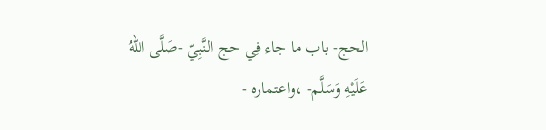الحج- باب ما جاء فِي حج النَّبِيّ -صَلَّى اللهُ عَلَيْهِ وَسَلَّم- ،واعتماره -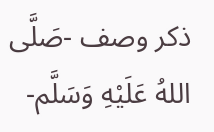ذكر وصف -صَلَّى اللهُ عَلَيْهِ وَسَلَّم-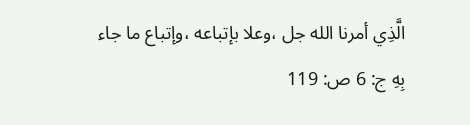الَّذِي أمرنا الله جل ،وعلا بإتباعه ،وإتباع ما جاء بِهِ ج: 6 ص: 119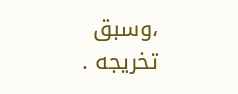،وسبق تخريجه .